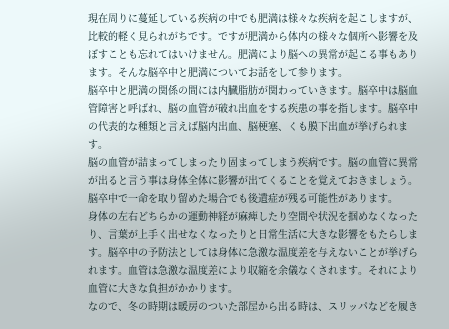現在周りに蔓延している疾病の中でも肥満は様々な疾病を起こしますが、比較的軽く見られがちです。ですが肥満から体内の様々な個所へ影響を及ぼすことも忘れてはいけません。肥満により脳への異常が起こる事もあります。そんな脳卒中と肥満についてお話をして参ります。
脳卒中と肥満の関係の間には内臓脂肪が関わっていきます。脳卒中は脳血管障害と呼ばれ、脳の血管が破れ出血をする疾患の事を指します。脳卒中の代表的な種類と言えば脳内出血、脳梗塞、くも膜下出血が挙げられます。
脳の血管が詰まってしまったり固まってしまう疾病です。脳の血管に異常が出ると言う事は身体全体に影響が出てくることを覚えておきましょう。脳卒中で一命を取り留めた場合でも後遺症が残る可能性があります。
身体の左右どちらかの運動神経が麻痺したり空間や状況を掴めなくなったり、言葉が上手く出せなくなったりと日常生活に大きな影響をもたらします。脳卒中の予防法としては身体に急激な温度差を与えないことが挙げられます。血管は急激な温度差により収縮を余儀なくされます。それにより血管に大きな負担がかかります。
なので、冬の時期は暖房のついた部屋から出る時は、スリッパなどを履き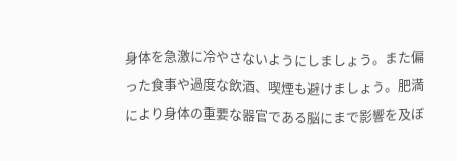身体を急激に冷やさないようにしましょう。また偏った食事や過度な飲酒、喫煙も避けましょう。肥満により身体の重要な器官である脳にまで影響を及ぼ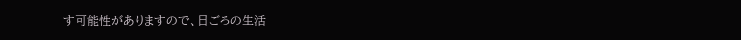す可能性がありますので、日ごろの生活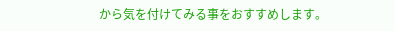から気を付けてみる事をおすすめします。